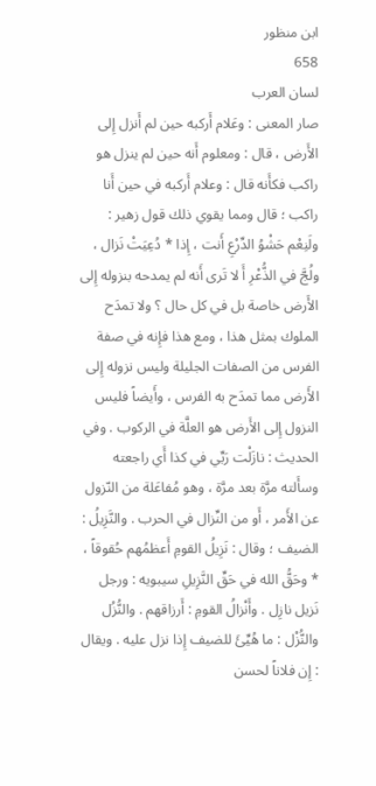ابن منظور
658
لسان العرب
صار المعنى : وعَلام أَركبه حين لم أَنزل إِلى الأَرض ، قال : ومعلوم أَنه حين لم ينزل هو راكب فكأَنه قال : وعلام أَركبه في حين أَنا راكب ؛ قال ومما يقوي ذلك قول زهير : ولَنِعْم حَشْوُ الدِّرْعِ أَنت ، إِذا * دُعِيَتْ نَزال ، ولُجَّ في الذُّعْرِ أَ لا تَرى أَنه لم يمدحه بنزوله إِلى الأَرض خاصة بل في كل حال ؟ ولا تمدَح الملوك بمثل هذا ، ومع هذا فإِنه في صفة الفرس من الصفات الجليلة وليس نزوله إِلى الأَرض مما تمدَح به الفرس ، وأَيضاً فليس النزول إِلى الأَرض هو العلَّة في الركوب . وفي الحديث : نازَلْت رَبِّي في كذا أَي راجعته وسأَلته مرَّة بعد مرَّة ، وهو مُفاعَلة من النّزول عن الأَمر ، أَو من النِّزال في الحرب . والنَّزِيلُ : الضيف ؛ وقال : نَزِيلُ القومِ أَعظمُهم حُقوقاً ، * وحَقُّ الله في حَقِّ النَّزِيلِ سيبويه : ورجل نَزيل نازِل . وأَنْزالُ القومِ : أَرزاقهم . والنُّزُل والنُّزْل : ما هُيِّئَ للضيف إِذا نزل عليه . ويقال : إِن فلاناً لحسن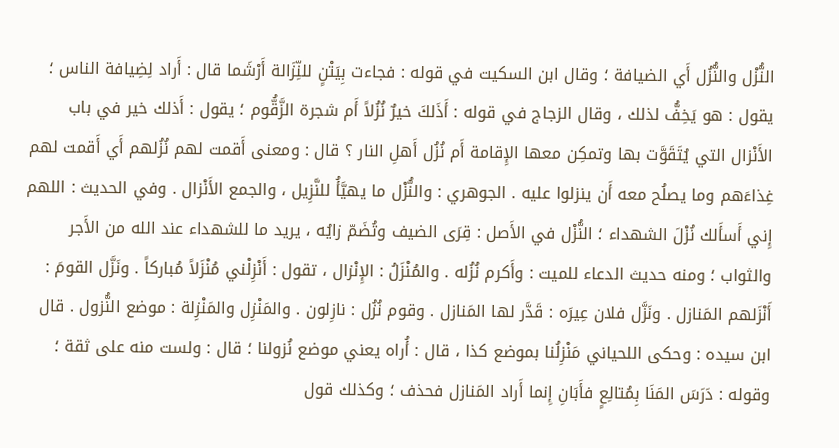النُّزْل والنُّزُل أَي الضيافة ؛ وقال ابن السكيت في قوله : فجاءت بِيَتْنٍ للنِّزَالة أَرْشَما قال : أَراد لِضِيافة الناس ؛ يقول : هو يَخِفُّ لذلك ، وقال الزجاج في قوله : أَذَلكَ خيرٌ نُزُلاً أَم شجرة الزَّقُّوم ؛ يقول : أَذلك خير في باب الأَنْزال التي يُتَقَوَّت بها وتمكِن معها الإِقامة أَم نُزُل أَهلِ النار ؟ قال : ومعنى أَقمت لهم نُزُلهم أَي أَقمت لهم غِذاءَهم وما يصلُح معه أَن ينزلوا عليه . الجوهري : والنُّزْل ما يهيَّأُ للنَّزِيل ، والجمع الأَنْزال . وفي الحديث : اللهم إِني أَسأَلك نُزْلَ الشهداء ؛ النُّزْل في الأَصل : قِرَى الضيف وتُضَمّ زايُه ، يريد ما للشهداء عند الله من الأَجر والثواب ؛ ومنه حديث الدعاء للميت : وأَكرم نُزُله . والمُنْزَلُ : الإِنْزال ، تقول : أَنْزِلْني مُنْزَلاً مُباركاً . ونَزَّل القومَ : أَنْزَلهم المَنازل . ونَزَّل فلان عِيرَه : قَدَّر لها المَنازل . وقوم نُزُل : نازِلون . والمَنْزِل والمَنْزِلة : موضع النُّزول . قال ابن سيده : وحكى اللحياني مَنْزِلُنا بموضع كذا ، قال : أُراه يعني موضع نُزولنا ؛ قال : ولست منه على ثقة ؛ وقوله : دَرَسَ المَنَا بِمُتالِعٍ فأَبَانِ إِنما أَراد المَنازل فحذف ؛ وكذلك قول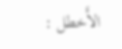الأَخطل :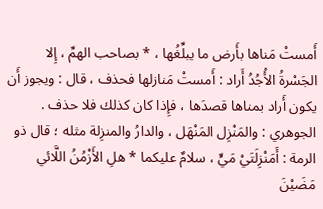أَمستْ مَناها بأَرض ما يبلِّغُها ، * بصاحب الهمِّ ، إِلا الجَسْرةُ الأُجُدُ أَراد : أَمستْ مَنازلها فحذف ، قال : ويجوز أَن يكون أَراد بمناها قصدَها ، فإِذا كان كذلك فلا حذف . الجوهري : والمَنْزِل المَنْهَل ، والدارُ والمنزِلة مثله ؛ قال ذو الرمة : أَمَنْزِلَتَيْ مَيٍّ ، سلامٌ عليكما * هلِ الأَزْمُنُ اللَّائي مَضَيْنَ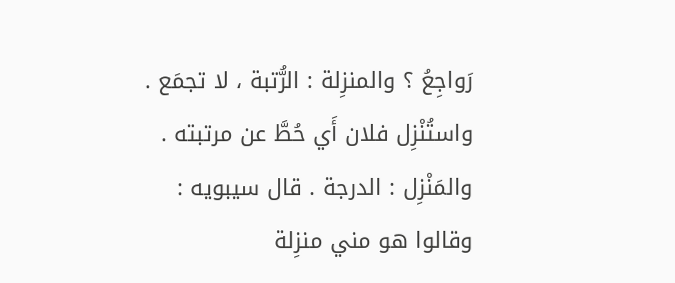رَواجِعُ ؟ والمنزِلة : الرُّتبة ، لا تجمَع . واستُنْزِل فلان أَي حُطَّ عن مرتبته . والمَنْزِل : الدرجة . قال سيبويه : وقالوا هو مني منزِلة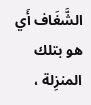الشَّغَاف أَي هو بتلك المنزِلة ،